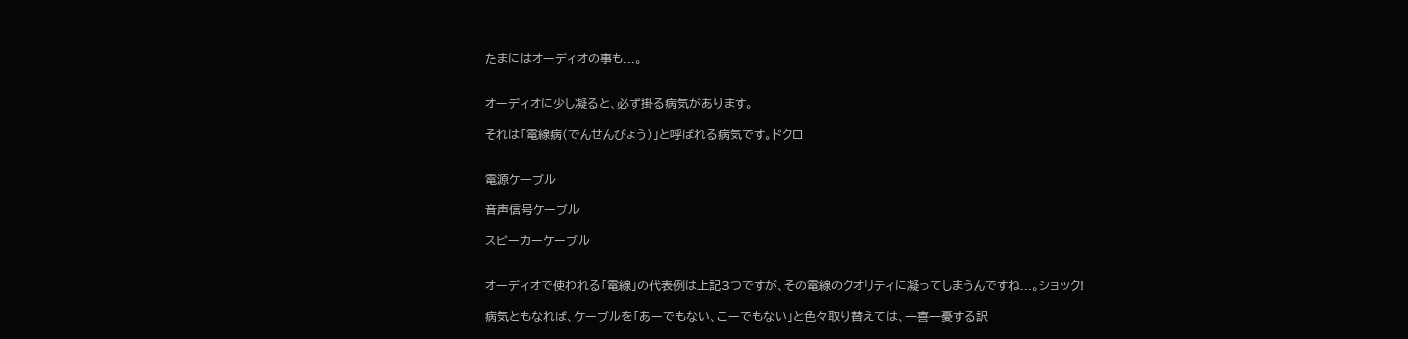たまにはオーディオの事も...。


オーディオに少し凝ると、必ず掛る病気があります。

それは「電線病(でんせんびょう)」と呼ばれる病気です。ドクロ


電源ケーブル

音声信号ケーブル

スピーカーケーブル


オーディオで使われる「電線」の代表例は上記3つですが、その電線のクオリティに凝ってしまうんですね...。ショック!

病気ともなれば、ケーブルを「あーでもない、こーでもない」と色々取り替えては、一喜一憂する訳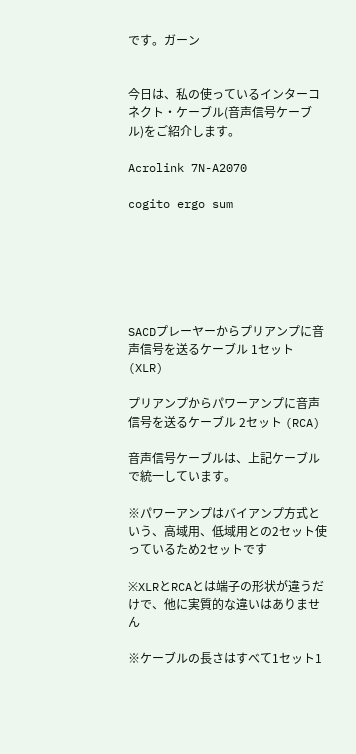です。ガーン


今日は、私の使っているインターコネクト・ケーブル(音声信号ケーブル)をご紹介します。

Acrolink 7N-A2070

cogito ergo sum






SACDプレーヤーからプリアンプに音声信号を送るケーブル 1セット (XLR)

プリアンプからパワーアンプに音声信号を送るケーブル 2セット (RCA)

音声信号ケーブルは、上記ケーブルで統一しています。

※パワーアンプはバイアンプ方式という、高域用、低域用との2セット使っているため2セットです

※XLRとRCAとは端子の形状が違うだけで、他に実質的な違いはありません

※ケーブルの長さはすべて1セット1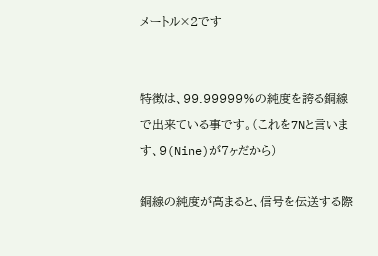メートル×2です


特徴は、99.99999%の純度を誇る銅線で出来ている事です。(これを7Nと言います、9(Nine)が7ヶだから)

銅線の純度が高まると、信号を伝送する際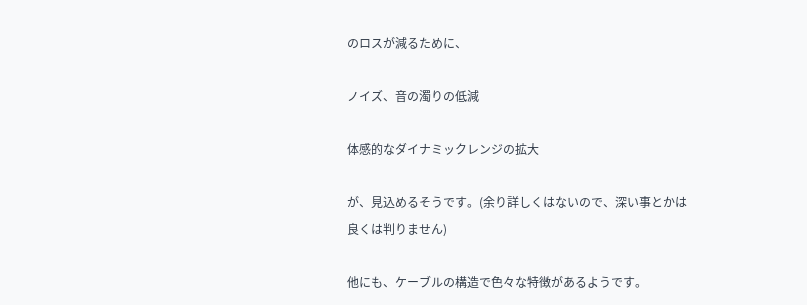のロスが減るために、

ノイズ、音の濁りの低減

体感的なダイナミックレンジの拡大

が、見込めるそうです。(余り詳しくはないので、深い事とかは良くは判りません)

他にも、ケーブルの構造で色々な特徴があるようです。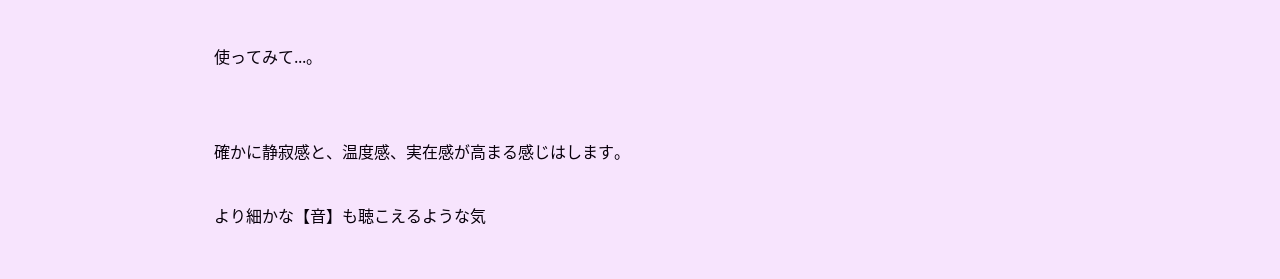使ってみて...。


確かに静寂感と、温度感、実在感が高まる感じはします。

より細かな【音】も聴こえるような気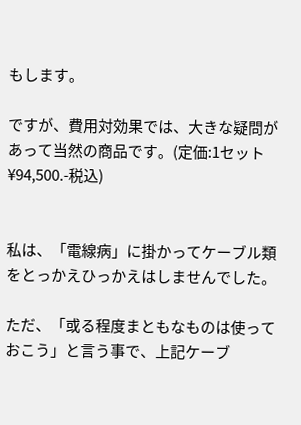もします。

ですが、費用対効果では、大きな疑問があって当然の商品です。(定価:1セット¥94,500.-税込)


私は、「電線病」に掛かってケーブル類をとっかえひっかえはしませんでした。

ただ、「或る程度まともなものは使っておこう」と言う事で、上記ケーブ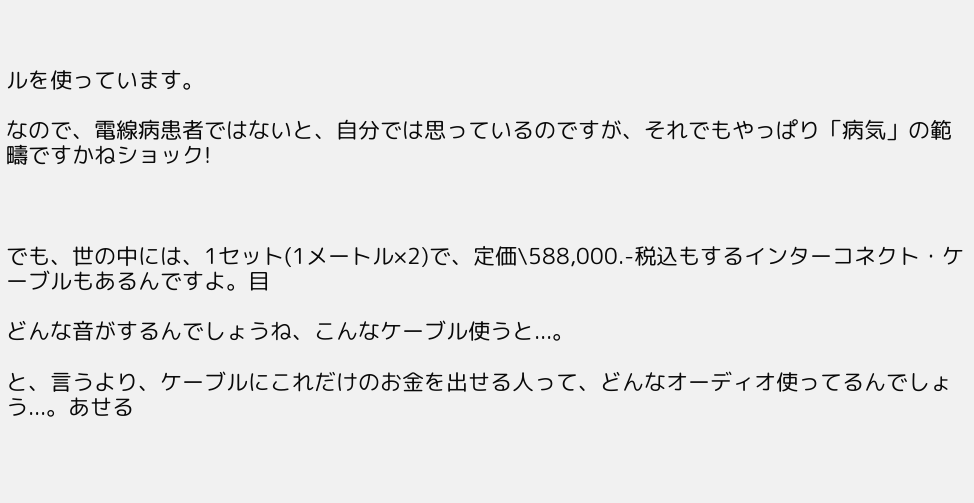ルを使っています。

なので、電線病患者ではないと、自分では思っているのですが、それでもやっぱり「病気」の範疇ですかねショック!



でも、世の中には、1セット(1メートル×2)で、定価\588,000.-税込もするインターコネクト・ケーブルもあるんですよ。目

どんな音がするんでしょうね、こんなケーブル使うと...。

と、言うより、ケーブルにこれだけのお金を出せる人って、どんなオーディオ使ってるんでしょう...。あせる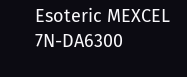Esoteric MEXCEL 7N-DA6300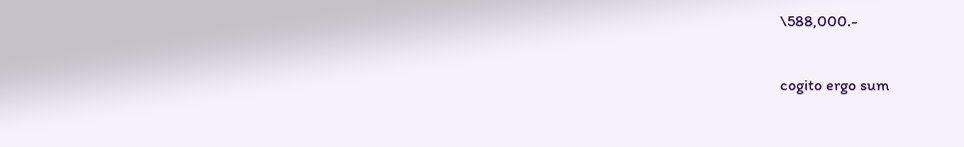\588,000.-

cogito ergo sum